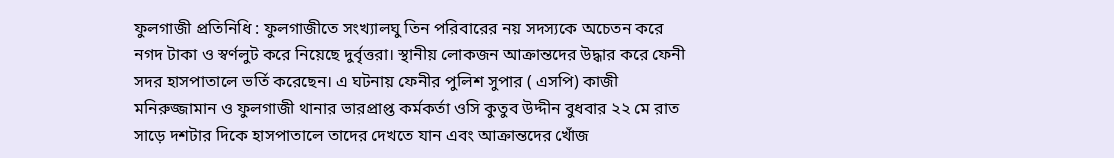ফুলগাজী প্রতিনিধি : ফুলগাজীতে সংখ্যালঘু তিন পরিবারের নয় সদস্যকে অচেতন করে নগদ টাকা ও স্বর্ণলুট করে নিয়েছে দুর্বৃত্তরা। স্থানীয় লোকজন আক্রান্তদের উদ্ধার করে ফেনী সদর হাসপাতালে ভর্তি করেছেন। এ ঘটনায় ফেনীর পুলিশ সুপার ( এসপি) কাজী মনিরুজ্জামান ও ফুলগাজী থানার ভারপ্রাপ্ত কর্মকর্তা ওসি কুতুব উদ্দীন বুধবার ২২ মে রাত সাড়ে দশটার দিকে হাসপাতালে তাদের দেখতে যান এবং আক্রান্তদের খোঁজ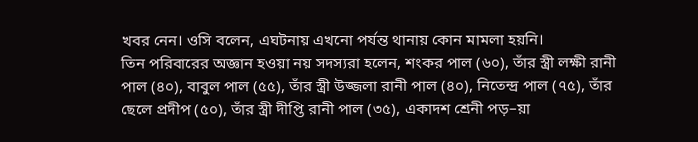খবর নেন। ওসি বলেন, এঘটনায় এখনো পর্যন্ত থানায় কোন মামলা হয়নি।
তিন পরিবারের অজ্ঞান হওয়া নয় সদস্যরা হলেন, শংকর পাল (৬০), তাঁর স্ত্রী লক্ষী রানী পাল (৪০), বাবুল পাল (৫৫), তাঁর স্ত্রী উজ্জলা রানী পাল (৪০), নিতেন্দ্র পাল (৭৫), তাঁর ছেলে প্রদীপ (৫০), তাঁর স্ত্রী দীপ্তি রানী পাল (৩৫), একাদশ শ্রেনী পড়–য়া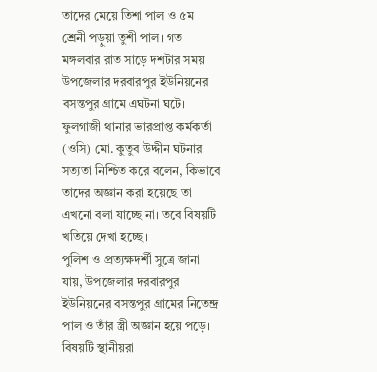তাদের মেয়ে তিশা পাল ও ৫ম শ্রেনী পড়ুয়া তুশী পাল। গত মঙ্গলবার রাত সাড়ে দশটার সময় উপজেলার দরবারপুর ইউনিয়নের বসন্তপুর গ্রামে এঘটনা ঘটে।
ফুলগাজী থানার ভারপ্রাপ্ত কর্মকর্তা (ওসি) মো. কুতুব উদ্দীন ঘটনার সত্যতা নিশ্চিত করে বলেন, কিভাবে তাদের অজ্ঞান করা হয়েছে তা এখনো বলা যাচ্ছে না। তবে বিষয়টি খতিয়ে দেখা হচ্ছে।
পুলিশ ও প্রত্যক্ষদর্শী সুত্রে জানা যায়, উপজেলার দরবারপুর ইউনিয়নের বসন্তপুর গ্রামের নিতেন্দ্র পাল ও তাঁর স্ত্রী অজ্ঞান হয়ে পড়ে। বিষয়টি স্থানীয়রা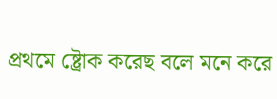প্রথমে ষ্ট্রোক করেছ বলে মনে করে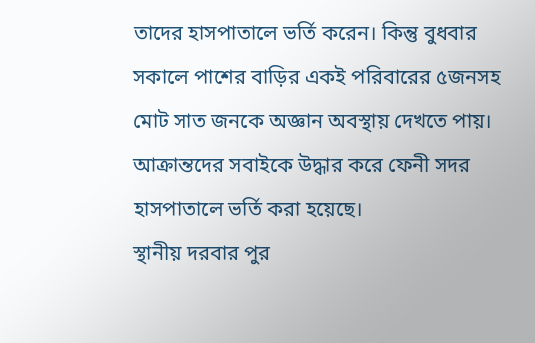তাদের হাসপাতালে ভর্তি করেন। কিন্তু বুধবার সকালে পাশের বাড়ির একই পরিবারের ৫জনসহ মোট সাত জনকে অজ্ঞান অবস্থায় দেখতে পায়। আক্রান্তদের সবাইকে উদ্ধার করে ফেনী সদর হাসপাতালে ভর্তি করা হয়েছে।
স্থানীয় দরবার পুর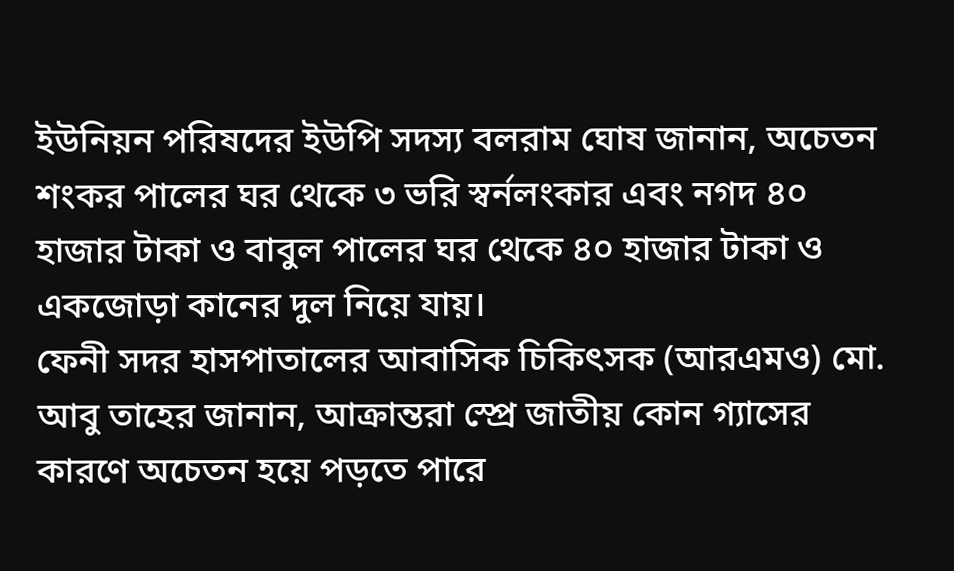ইউনিয়ন পরিষদের ইউপি সদস্য বলরাম ঘোষ জানান, অচেতন শংকর পালের ঘর থেকে ৩ ভরি স্বর্নলংকার এবং নগদ ৪০ হাজার টাকা ও বাবুল পালের ঘর থেকে ৪০ হাজার টাকা ও একজোড়া কানের দুল নিয়ে যায়।
ফেনী সদর হাসপাতালের আবাসিক চিকিৎসক (আরএমও) মো. আবু তাহের জানান, আক্রান্তরা স্প্রে জাতীয় কোন গ্যাসের কারণে অচেতন হয়ে পড়তে পারে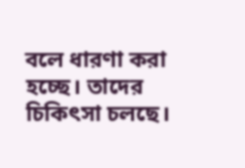বলে ধারণা করা হচ্ছে। তাদের চিকিৎসা চলছে।